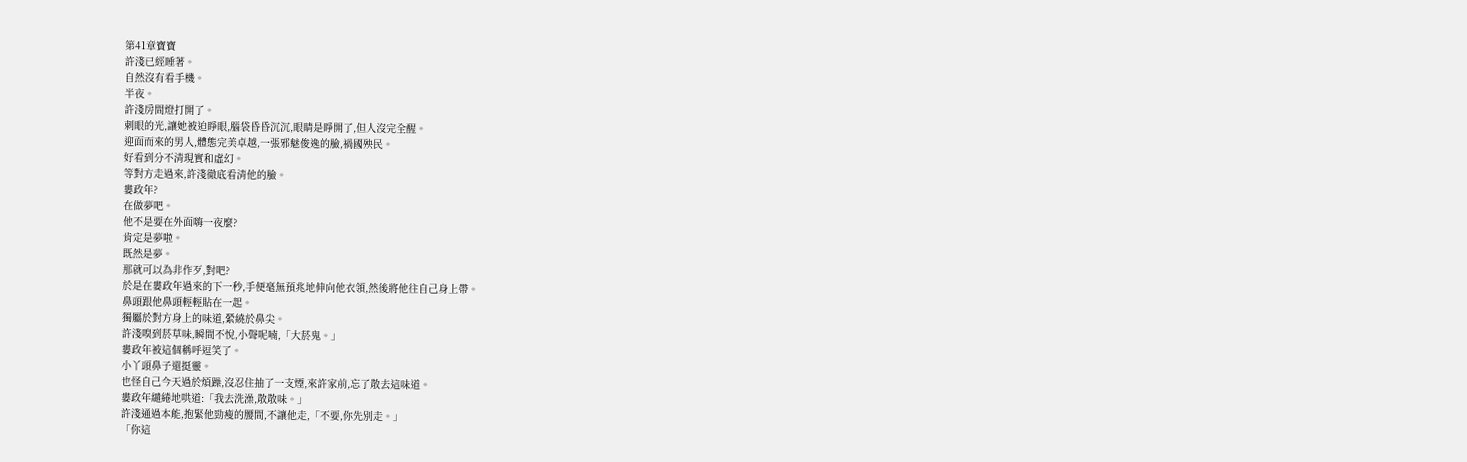第41章寶寶
許淺已經睡著。
自然沒有看手機。
半夜。
許淺房間燈打開了。
刺眼的光,讓她被迫睜眼,腦袋昏昏沉沉,眼睛是睜開了,但人沒完全醒。
迎面而來的男人,體態完美卓越,一張邪魅俊逸的臉,禍國殃民。
好看到分不清現實和虛幻。
等對方走過來,許淺徹底看清他的臉。
婁政年?
在做夢吧。
他不是要在外面嗨一夜麼?
肯定是夢啦。
既然是夢。
那就可以為非作歹,對吧?
於是在婁政年過來的下一秒,手便毫無預兆地伸向他衣領,然後將他往自己身上帶。
鼻頭跟他鼻頭輕輕貼在一起。
獨屬於對方身上的味道,縈繞於鼻尖。
許淺嗅到菸草味,瞬間不悅,小聲呢喃,「大菸鬼。」
婁政年被這個稱呼逗笑了。
小丫頭鼻子還挺靈。
也怪自己今天過於煩躁,沒忍住抽了一支煙,來許家前,忘了散去這味道。
婁政年繾綣地哄道:「我去洗澡,散散味。」
許淺通過本能,抱緊他勁瘦的腰間,不讓他走,「不要,你先別走。」
「你這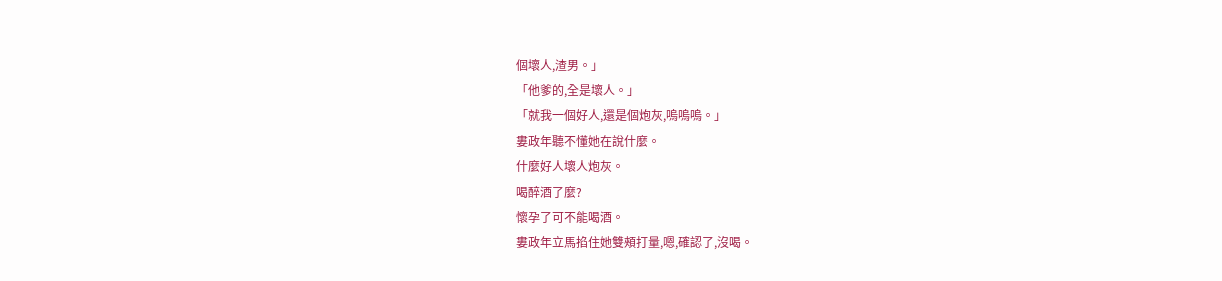個壞人,渣男。」
「他爹的,全是壞人。」
「就我一個好人,還是個炮灰,嗚嗚嗚。」
婁政年聽不懂她在說什麼。
什麼好人壞人炮灰。
喝醉酒了麼?
懷孕了可不能喝酒。
婁政年立馬掐住她雙頰打量,嗯,確認了,沒喝。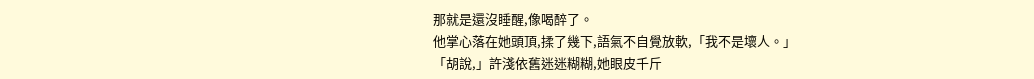那就是還沒睡醒,像喝醉了。
他掌心落在她頭頂,揉了幾下,語氣不自覺放軟,「我不是壞人。」
「胡說,」許淺依舊迷迷糊糊,她眼皮千斤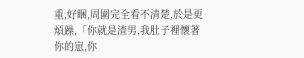重,好睏,周圍完全看不清楚,於是更煩躁,「你就是渣男,我肚子裡懷著你的崽,你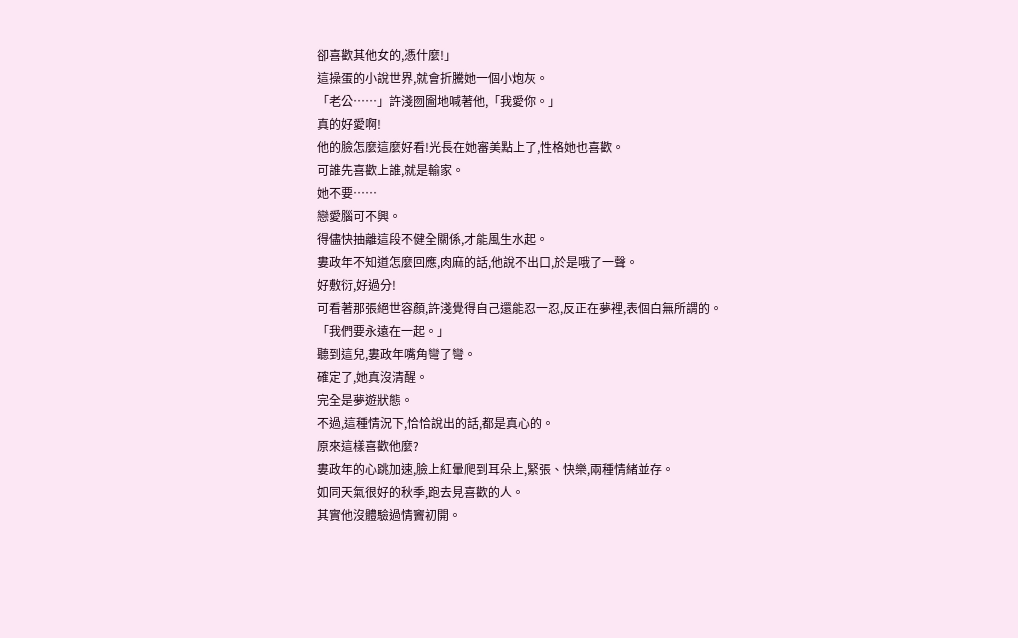卻喜歡其他女的,憑什麼!」
這操蛋的小說世界,就會折騰她一個小炮灰。
「老公……」許淺囫圇地喊著他,「我愛你。」
真的好愛啊!
他的臉怎麼這麼好看!光長在她審美點上了,性格她也喜歡。
可誰先喜歡上誰,就是輸家。
她不要……
戀愛腦可不興。
得儘快抽離這段不健全關係,才能風生水起。
婁政年不知道怎麼回應,肉麻的話,他說不出口,於是哦了一聲。
好敷衍,好過分!
可看著那張絕世容顏,許淺覺得自己還能忍一忍,反正在夢裡,表個白無所謂的。
「我們要永遠在一起。」
聽到這兒,婁政年嘴角彎了彎。
確定了,她真沒清醒。
完全是夢遊狀態。
不過,這種情況下,恰恰說出的話,都是真心的。
原來這樣喜歡他麼?
婁政年的心跳加速,臉上紅暈爬到耳朵上,緊張、快樂,兩種情緒並存。
如同天氣很好的秋季,跑去見喜歡的人。
其實他沒體驗過情竇初開。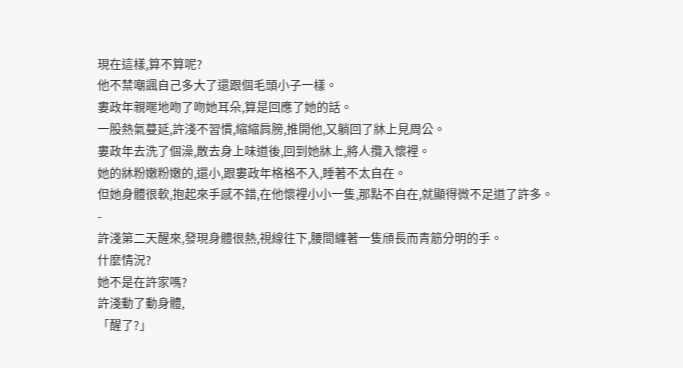現在這樣,算不算呢?
他不禁嘲諷自己多大了還跟個毛頭小子一樣。
婁政年親暱地吻了吻她耳朵,算是回應了她的話。
一股熱氣蔓延,許淺不習慣,縮縮肩膀,推開他,又躺回了牀上見周公。
婁政年去洗了個澡,散去身上味道後,回到她牀上,將人攬入懷裡。
她的牀粉嫩粉嫩的,還小,跟婁政年格格不入,睡著不太自在。
但她身體很軟,抱起來手感不錯,在他懷裡小小一隻,那點不自在,就顯得微不足道了許多。
-
許淺第二天醒來,發現身體很熱,視線往下,腰間纏著一隻頎長而青筋分明的手。
什麼情況?
她不是在許家嗎?
許淺動了動身體,
「醒了?」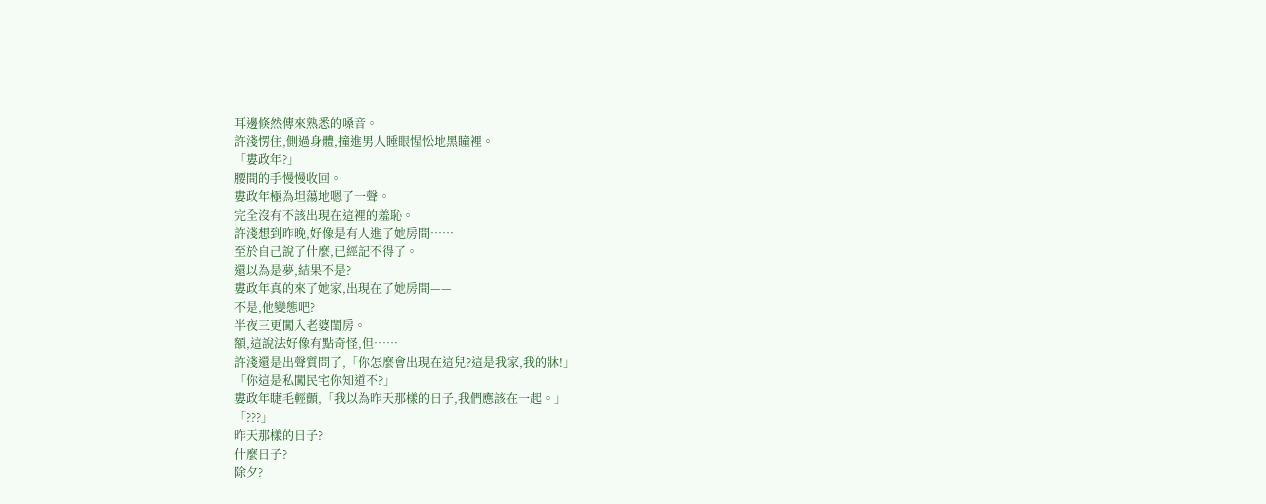耳邊倏然傳來熟悉的嗓音。
許淺愣住,側過身體,撞進男人睡眼惺忪地黑瞳裡。
「婁政年?」
腰間的手慢慢收回。
婁政年極為坦蕩地嗯了一聲。
完全沒有不該出現在這裡的羞恥。
許淺想到昨晚,好像是有人進了她房間……
至於自己說了什麼,已經記不得了。
還以為是夢,結果不是?
婁政年真的來了她家,出現在了她房間——
不是,他變態吧?
半夜三更闖入老婆閨房。
額,這說法好像有點奇怪,但……
許淺還是出聲質問了,「你怎麼會出現在這兒?這是我家,我的牀!」
「你這是私闖民宅你知道不?」
婁政年睫毛輕顫,「我以為昨天那樣的日子,我們應該在一起。」
「???」
昨天那樣的日子?
什麼日子?
除夕?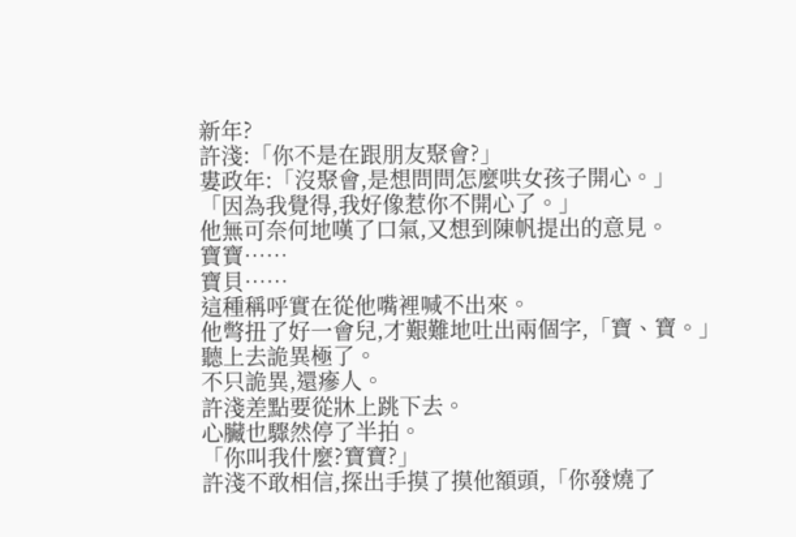新年?
許淺:「你不是在跟朋友聚會?」
婁政年:「沒聚會,是想問問怎麼哄女孩子開心。」
「因為我覺得,我好像惹你不開心了。」
他無可奈何地嘆了口氣,又想到陳帆提出的意見。
寶寶……
寶貝……
這種稱呼實在從他嘴裡喊不出來。
他彆扭了好一會兒,才艱難地吐出兩個字,「寶、寶。」
聽上去詭異極了。
不只詭異,還瘮人。
許淺差點要從牀上跳下去。
心臟也驟然停了半拍。
「你叫我什麼?寶寶?」
許淺不敢相信,探出手摸了摸他額頭,「你發燒了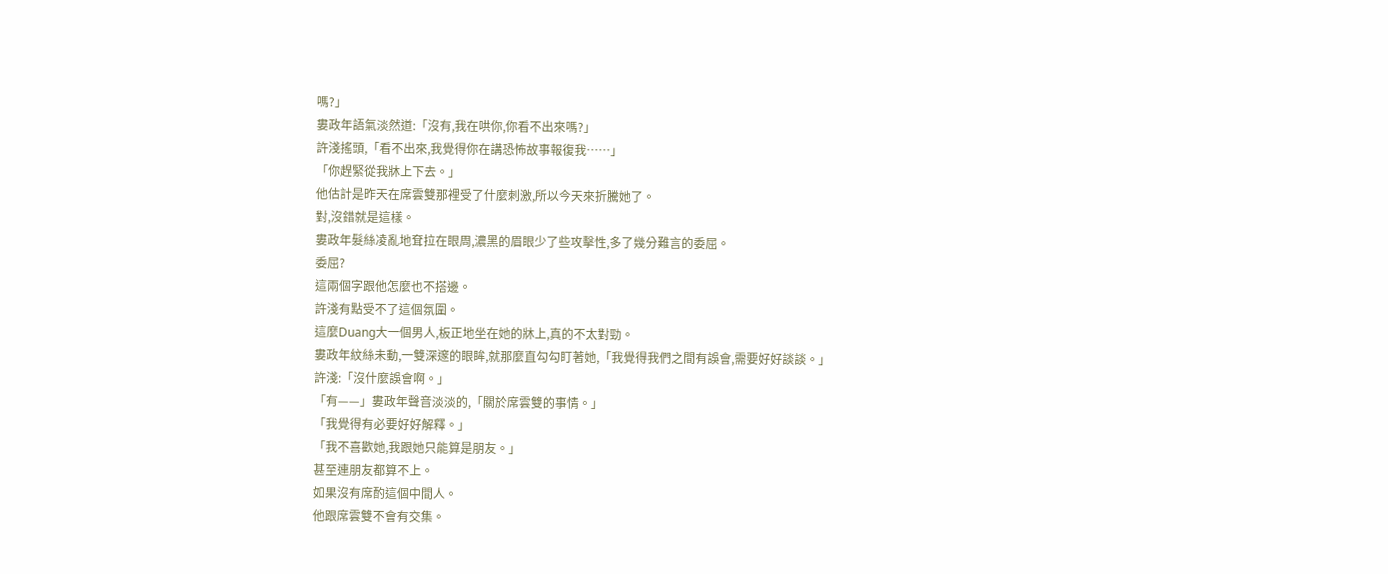嗎?」
婁政年語氣淡然道:「沒有,我在哄你,你看不出來嗎?」
許淺搖頭,「看不出來,我覺得你在講恐怖故事報復我……」
「你趕緊從我牀上下去。」
他估計是昨天在席雲雙那裡受了什麼刺激,所以今天來折騰她了。
對,沒錯就是這樣。
婁政年髮絲凌亂地耷拉在眼周,濃黑的眉眼少了些攻擊性,多了幾分難言的委屈。
委屈?
這兩個字跟他怎麼也不搭邊。
許淺有點受不了這個氛圍。
這麼Duang大一個男人,板正地坐在她的牀上,真的不太對勁。
婁政年紋絲未動,一雙深邃的眼眸,就那麼直勾勾盯著她,「我覺得我們之間有誤會,需要好好談談。」
許淺:「沒什麼誤會啊。」
「有——」婁政年聲音淡淡的,「關於席雲雙的事情。」
「我覺得有必要好好解釋。」
「我不喜歡她,我跟她只能算是朋友。」
甚至連朋友都算不上。
如果沒有席酌這個中間人。
他跟席雲雙不會有交集。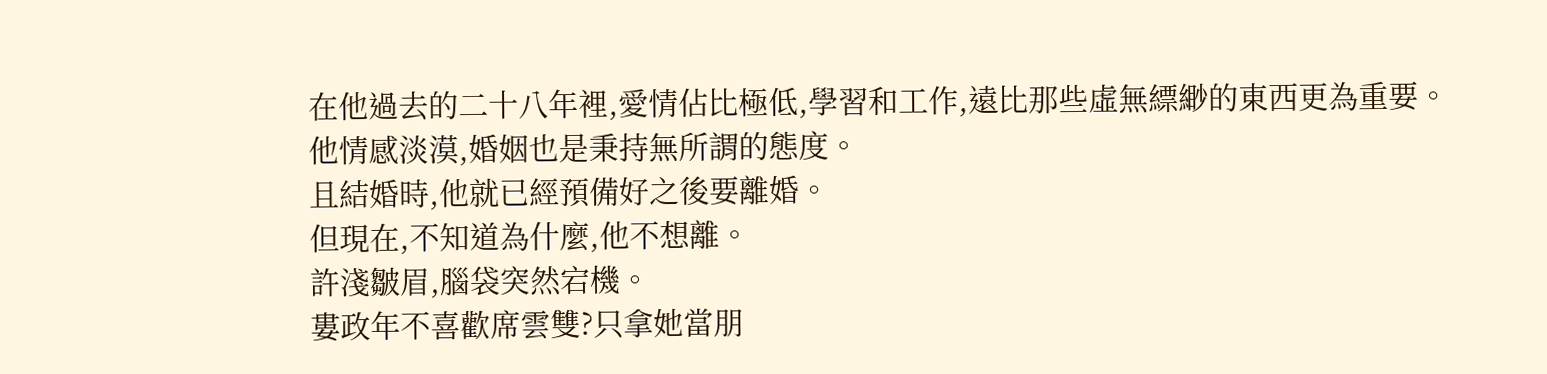在他過去的二十八年裡,愛情佔比極低,學習和工作,遠比那些虛無縹緲的東西更為重要。
他情感淡漠,婚姻也是秉持無所謂的態度。
且結婚時,他就已經預備好之後要離婚。
但現在,不知道為什麼,他不想離。
許淺皺眉,腦袋突然宕機。
婁政年不喜歡席雲雙?只拿她當朋